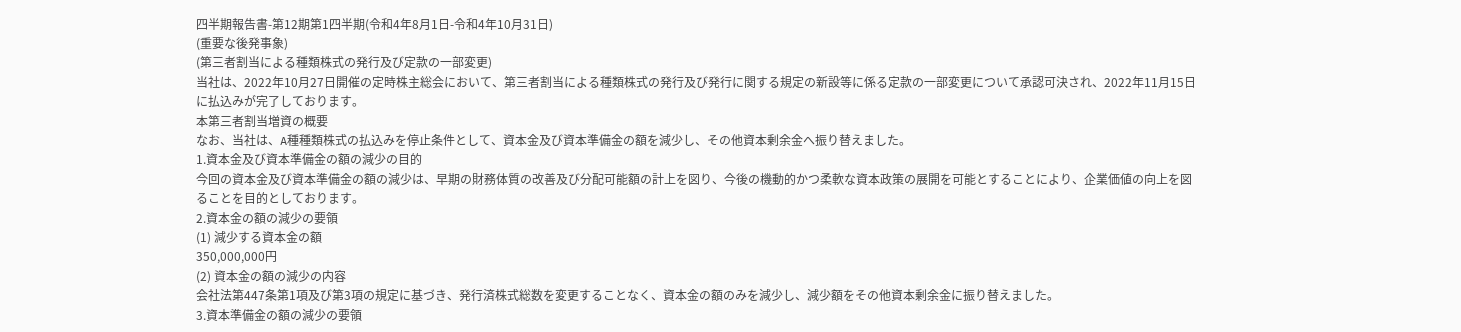四半期報告書-第12期第1四半期(令和4年8月1日-令和4年10月31日)
(重要な後発事象)
(第三者割当による種類株式の発行及び定款の一部変更)
当社は、2022年10月27日開催の定時株主総会において、第三者割当による種類株式の発行及び発行に関する規定の新設等に係る定款の一部変更について承認可決され、2022年11月15日に払込みが完了しております。
本第三者割当増資の概要
なお、当社は、A種種類株式の払込みを停止条件として、資本金及び資本準備金の額を減少し、その他資本剰余金へ振り替えました。
1.資本金及び資本準備金の額の減少の目的
今回の資本金及び資本準備金の額の減少は、早期の財務体質の改善及び分配可能額の計上を図り、今後の機動的かつ柔軟な資本政策の展開を可能とすることにより、企業価値の向上を図ることを目的としております。
2.資本金の額の減少の要領
(1) 減少する資本金の額
350,000,000円
(2) 資本金の額の減少の内容
会社法第447条第1項及び第3項の規定に基づき、発行済株式総数を変更することなく、資本金の額のみを減少し、減少額をその他資本剰余金に振り替えました。
3.資本準備金の額の減少の要領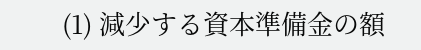(1) 減少する資本準備金の額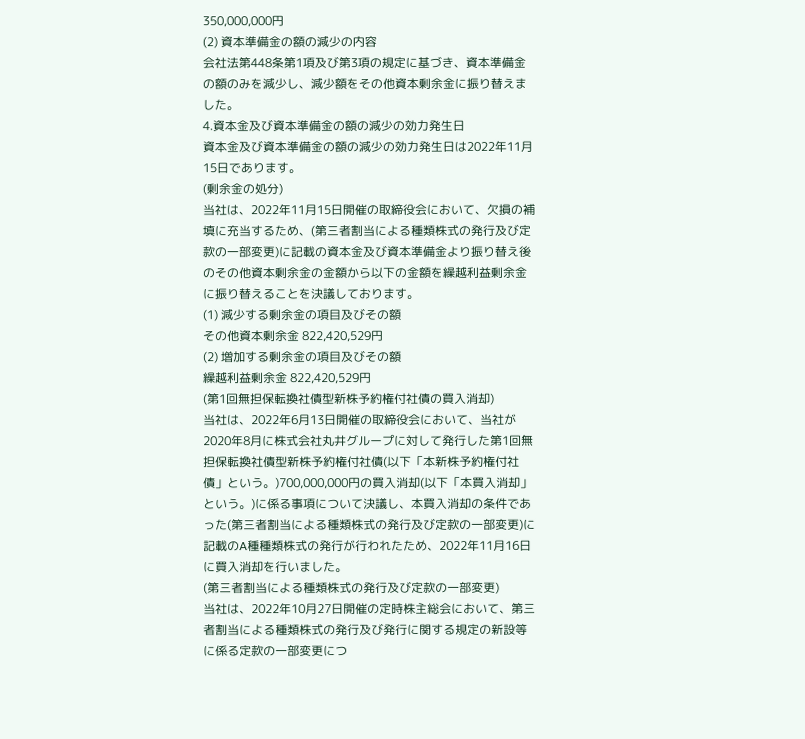350,000,000円
(2) 資本準備金の額の減少の内容
会社法第448条第1項及び第3項の規定に基づき、資本準備金の額のみを減少し、減少額をその他資本剰余金に振り替えました。
4.資本金及び資本準備金の額の減少の効力発生日
資本金及び資本準備金の額の減少の効力発生日は2022年11月15日であります。
(剰余金の処分)
当社は、2022年11月15日開催の取締役会において、欠損の補填に充当するため、(第三者割当による種類株式の発行及び定款の一部変更)に記載の資本金及び資本準備金より振り替え後のその他資本剰余金の金額から以下の金額を繰越利益剰余金に振り替えることを決議しております。
(1) 減少する剰余金の項目及びその額
その他資本剰余金 822,420,529円
(2) 増加する剰余金の項目及びその額
繰越利益剰余金 822,420,529円
(第1回無担保転換社債型新株予約権付社債の買入消却)
当社は、2022年6月13日開催の取締役会において、当社が2020年8月に株式会社丸井グループに対して発行した第1回無担保転換社債型新株予約権付社債(以下「本新株予約権付社債」という。)700,000,000円の買入消却(以下「本買入消却」という。)に係る事項について決議し、本買入消却の条件であった(第三者割当による種類株式の発行及び定款の一部変更)に記載のA種種類株式の発行が行われたため、2022年11月16日に買入消却を行いました。
(第三者割当による種類株式の発行及び定款の一部変更)
当社は、2022年10月27日開催の定時株主総会において、第三者割当による種類株式の発行及び発行に関する規定の新設等に係る定款の一部変更につ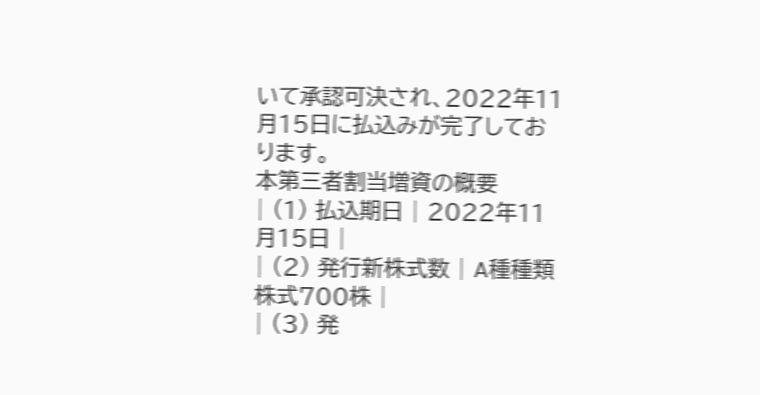いて承認可決され、2022年11月15日に払込みが完了しております。
本第三者割当増資の概要
| (1) 払込期日 | 2022年11月15日 |
| (2) 発行新株式数 | A種種類株式700株 |
| (3) 発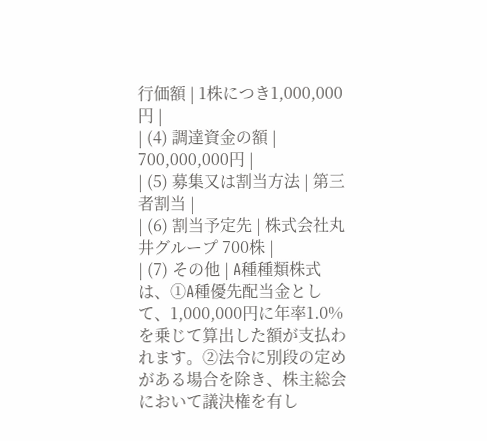行価額 | 1株につき1,000,000円 |
| (4) 調達資金の額 | 700,000,000円 |
| (5) 募集又は割当方法 | 第三者割当 |
| (6) 割当予定先 | 株式会社丸井グループ 700株 |
| (7) その他 | A種種類株式は、①A種優先配当金として、1,000,000円に年率1.0%を乗じて算出した額が支払われます。②法令に別段の定めがある場合を除き、株主総会において議決権を有し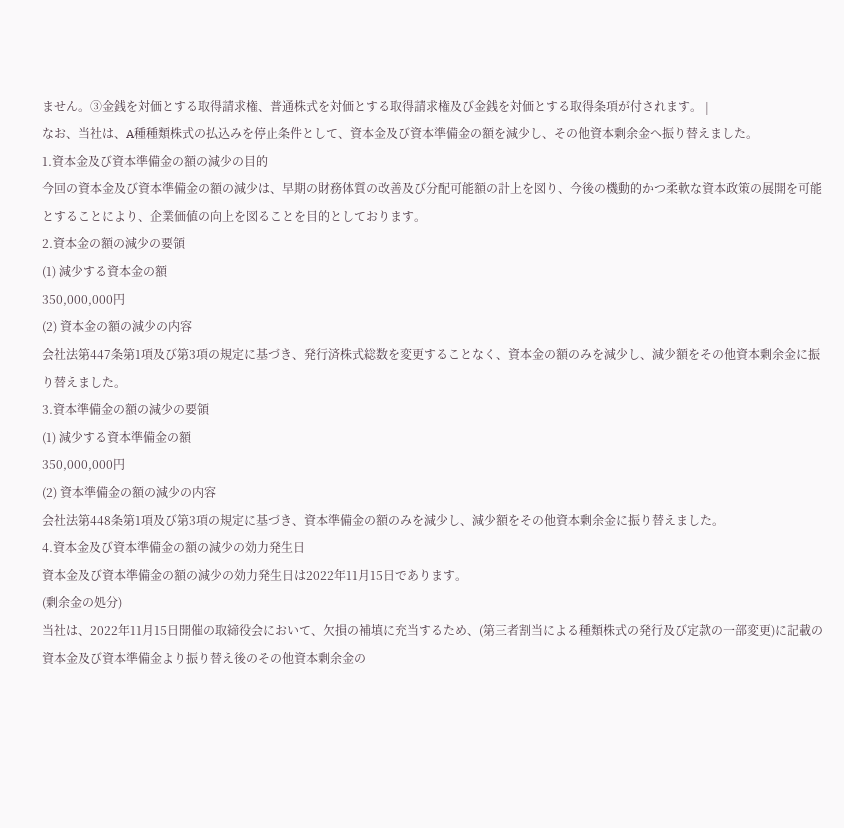ません。③金銭を対価とする取得請求権、普通株式を対価とする取得請求権及び金銭を対価とする取得条項が付されます。 |
なお、当社は、A種種類株式の払込みを停止条件として、資本金及び資本準備金の額を減少し、その他資本剰余金へ振り替えました。
1.資本金及び資本準備金の額の減少の目的
今回の資本金及び資本準備金の額の減少は、早期の財務体質の改善及び分配可能額の計上を図り、今後の機動的かつ柔軟な資本政策の展開を可能とすることにより、企業価値の向上を図ることを目的としております。
2.資本金の額の減少の要領
(1) 減少する資本金の額
350,000,000円
(2) 資本金の額の減少の内容
会社法第447条第1項及び第3項の規定に基づき、発行済株式総数を変更することなく、資本金の額のみを減少し、減少額をその他資本剰余金に振り替えました。
3.資本準備金の額の減少の要領
(1) 減少する資本準備金の額
350,000,000円
(2) 資本準備金の額の減少の内容
会社法第448条第1項及び第3項の規定に基づき、資本準備金の額のみを減少し、減少額をその他資本剰余金に振り替えました。
4.資本金及び資本準備金の額の減少の効力発生日
資本金及び資本準備金の額の減少の効力発生日は2022年11月15日であります。
(剰余金の処分)
当社は、2022年11月15日開催の取締役会において、欠損の補填に充当するため、(第三者割当による種類株式の発行及び定款の一部変更)に記載の資本金及び資本準備金より振り替え後のその他資本剰余金の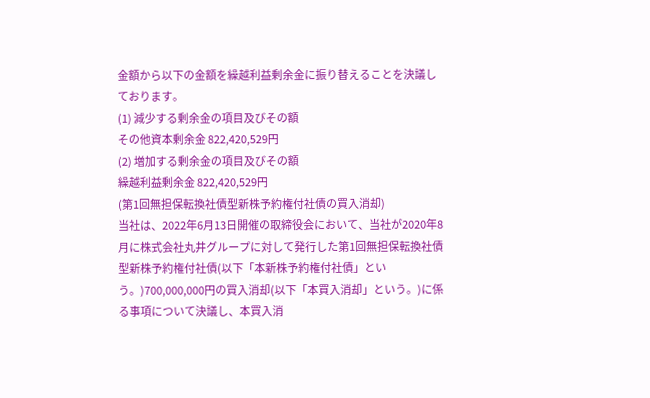金額から以下の金額を繰越利益剰余金に振り替えることを決議しております。
(1) 減少する剰余金の項目及びその額
その他資本剰余金 822,420,529円
(2) 増加する剰余金の項目及びその額
繰越利益剰余金 822,420,529円
(第1回無担保転換社債型新株予約権付社債の買入消却)
当社は、2022年6月13日開催の取締役会において、当社が2020年8月に株式会社丸井グループに対して発行した第1回無担保転換社債型新株予約権付社債(以下「本新株予約権付社債」という。)700,000,000円の買入消却(以下「本買入消却」という。)に係る事項について決議し、本買入消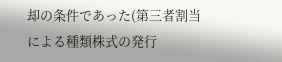却の条件であった(第三者割当による種類株式の発行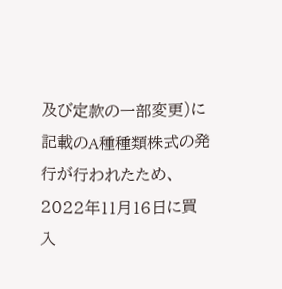及び定款の一部変更)に記載のA種種類株式の発行が行われたため、2022年11月16日に買入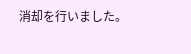消却を行いました。